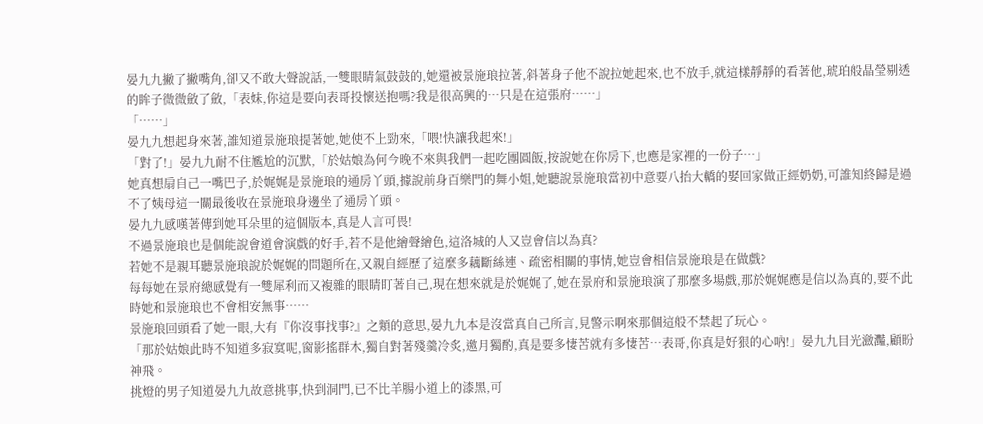晏九九撇了撇嘴角,卻又不敢大聲說話,一雙眼睛氣鼓鼓的,她還被景施琅拉著,斜著身子他不說拉她起來,也不放手,就這樣靜靜的看著他,琥珀般晶瑩剔透的眸子微微斂了斂,「表妹,你這是要向表哥投懷送抱嗎?我是很高興的…只是在這張府……」
「……」
晏九九想起身來著,誰知道景施琅提著她,她使不上勁來,「喂!快讓我起來!」
「對了!」晏九九耐不住尷尬的沉默,「於姑娘為何今晚不來與我們一起吃團圓飯,按說她在你房下,也應是家裡的一份子…」
她真想扇自己一嘴巴子,於娓娓是景施琅的通房丫頭,據說前身百樂門的舞小姐,她聽說景施琅當初中意要八抬大轎的娶回家做正經奶奶,可誰知終歸是過不了姨母這一關最後收在景施琅身邊坐了通房丫頭。
晏九九感嘆著傳到她耳朵里的這個版本,真是人言可畏!
不過景施琅也是個能說會道會演戲的好手,若不是他繪聲繪色,這洛城的人又豈會信以為真?
若她不是親耳聽景施琅說於娓娓的問題所在,又親自經歷了這麼多藕斷絲連、疏密相關的事情,她豈會相信景施琅是在做戲?
每每她在景府總感覺有一雙犀利而又複雜的眼睛盯著自己,現在想來就是於娓娓了,她在景府和景施琅演了那麼多場戲,那於娓娓應是信以為真的,要不此時她和景施琅也不會相安無事……
景施琅回頭看了她一眼,大有『你沒事找事?』之類的意思,晏九九本是沒當真自己所言,見警示啊來那個這般不禁起了玩心。
「那於姑娘此時不知道多寂寞呢,窗影搖群木,獨自對著殘羹冷炙,邀月獨酌,真是要多悽苦就有多悽苦…表哥,你真是好狠的心吶!」晏九九目光瀲灩,顧盼神飛。
挑燈的男子知道晏九九故意挑事,快到洞門,已不比羊腸小道上的漆黑,可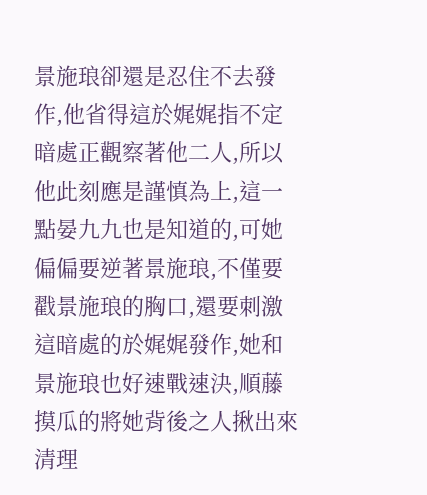景施琅卻還是忍住不去發作,他省得這於娓娓指不定暗處正觀察著他二人,所以他此刻應是謹慎為上,這一點晏九九也是知道的,可她偏偏要逆著景施琅,不僅要戳景施琅的胸口,還要刺激這暗處的於娓娓發作,她和景施琅也好速戰速決,順藤摸瓜的將她背後之人揪出來清理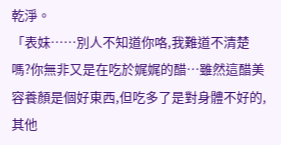乾淨。
「表妹……別人不知道你咯,我難道不清楚嗎?你無非又是在吃於娓娓的醋…雖然這醋美容養顏是個好東西,但吃多了是對身體不好的,其他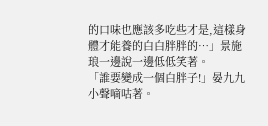的口味也應該多吃些才是,這樣身體才能養的白白胖胖的…」景施琅一邊說一邊低低笑著。
「誰要變成一個白胖子!」晏九九小聲嘀咕著。